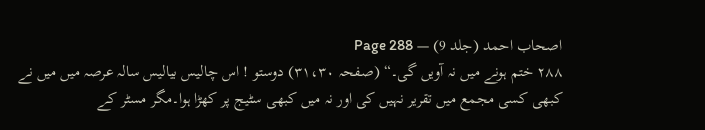اصحاب احمد (جلد 9) — Page 288
۲۸۸ ختم ہونے میں نہ آویں گی۔“ (صفحہ ۳۱،۳۰) دوستو ! اس چالیس بیالیس سالہ عرصہ میں میں نے کبھی کسی مجمع میں تقریر نہیں کی اور نہ میں کبھی سٹیج پر کھڑا ہوا۔مگر مسٹر کے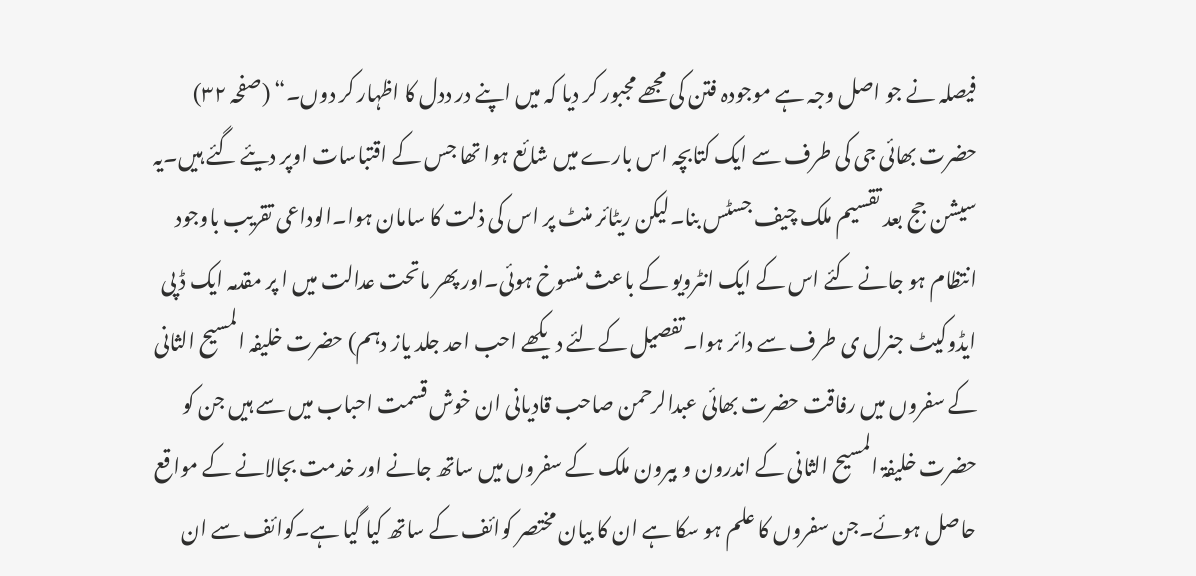فیصلہ نے جو اصل وجہ ہے موجودہ فتن کی مجھے مجبور کر دیا کہ میں اپنے در ددل کا اظہار کر دوں۔“ (صفحہ ۳۲) حضرت بھائی جی کی طرف سے ایک کتابچہ اس بارے میں شائع ہوا تھا جس کے اقتباسات اوپر دیئے گئے ہیں۔یہ سیشن جج بعد تقسیم ملک چیف جسٹس بنا۔لیکن ریٹائر منٹ پر اس کی ذلت کا سامان ہوا۔الوداعی تقریب باوجود انتظام ہو جانے کئے اس کے ایک انٹرویو کے باعث منسوخ ہوئی۔اور پھر ماتحت عدالت میں ا پر مقدمہ ایک ڈ پی ایڈوکیٹ جنرل ی طرف سے دائر ہوا۔تفصیل کےلئے دیکھے احب احد جلد یاز دہم) حضرت خلیفہ المسیح الثانی کے سفروں میں رفاقت حضرت بھائی عبدالرحمن صاحب قادیانی ان خوش قسمت احباب میں سے ہیں جن کو حضرت خلیفۃ المسیح الثانی کے اندرون و بیرون ملک کے سفروں میں ساتھ جانے اور خدمت بجالانے کے مواقع حاصل ہوئے۔جن سفروں کا علم ہو سکا ہے ان کا بیان مختصر کوائف کے ساتھ کیا گیا ہے۔کوائف سے ان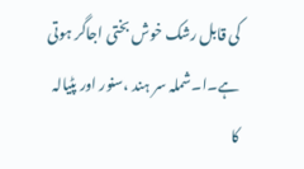کی قابل رشک خوش بختی اجاگر ہوتی ہے۔ا۔شملہ سر ہند ،سنور اور پٹیالہ کا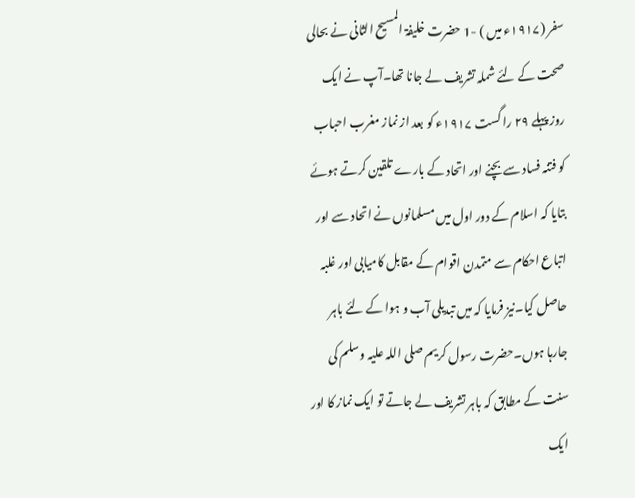سفر (۱۹۱۷ء میں ) -1 حضرت خلیفۃ المسیح الثانی نے بحالی صحت کے لئے شملہ تشریف لے جانا تھا۔آپ نے ایک روز پہلے ۲۹ را گست ۱۹۱۷ء کو بعد از نماز مغرب احباب کو فتنہ فساد سے بچنے اور اتحاد کے بارے تلقین کرتے ہوئے بتایا کہ اسلام کے دور اول میں مسلمانوں نے اتحاد سے اور اتباع احکام سے متمدن اقوام کے مقابل کامیابی اور غلبہ حاصل کیا۔نیز فرمایا کہ میں تبدیلی آب و ہوا کے لئے باہر جارہا ہوں۔حضرت رسول کریم صلی اللہ علیہ وسلم کی سنت کے مطابق کہ باہر تشریف لے جاتے تو ایک نماز کا اور ایک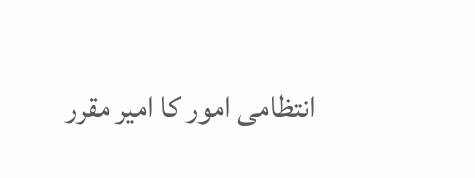انتظامی امور کا امیر مقرر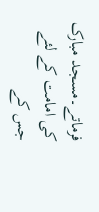فرماتے۔مسجد مبارک کی امامت کے لئے جس کے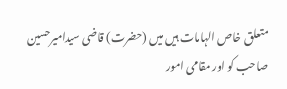متعلق خاص الہامات ہیں میں (حضرت) قاضی سیدامیرحسین صاحب کو اور مقامی امور